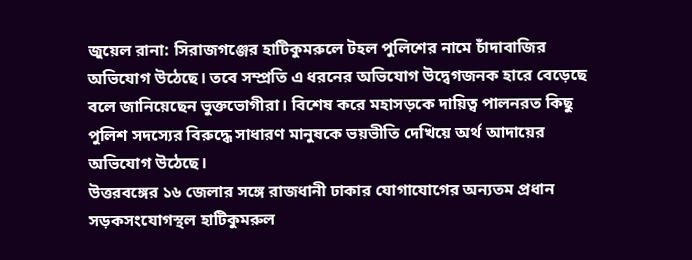জুয়েল রানা: সিরাজগঞ্জের হাটিকুমরুলে টহল পুলিশের নামে চাঁদাবাজির অভিযোগ উঠেছে। তবে সম্প্রতি এ ধরনের অভিযোগ উদ্বেগজনক হারে বেড়েছে বলে জানিয়েছেন ভুক্তভোগীরা। বিশেষ করে মহাসড়কে দায়িত্ব পালনরত কিছু পুলিশ সদস্যের বিরুদ্ধে সাধারণ মানুষকে ভয়ভীতি দেখিয়ে অর্থ আদায়ের অভিযোগ উঠেছে।
উত্তরবঙ্গের ১৬ জেলার সঙ্গে রাজধানী ঢাকার যোগাযোগের অন্যতম প্রধান সড়কসংযোগস্থল হাটিকুমরুল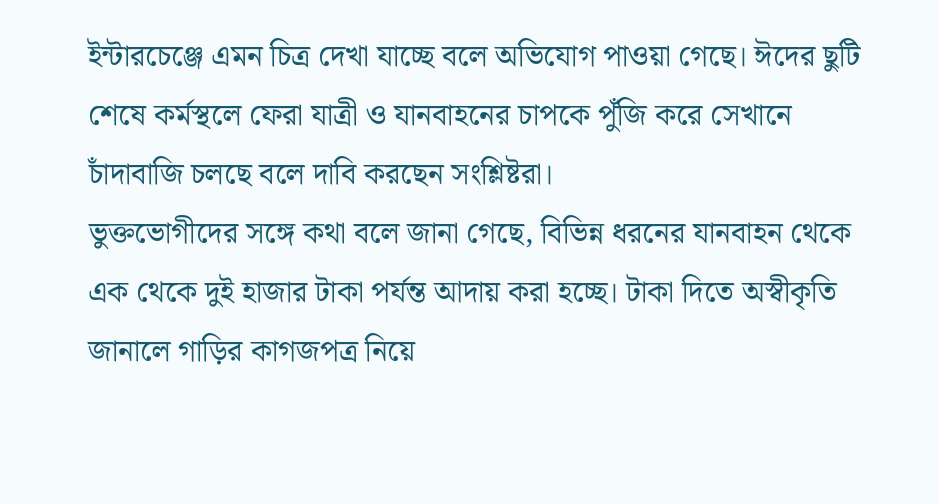ইন্টারচেঞ্জে এমন চিত্র দেখা যাচ্ছে বলে অভিযোগ পাওয়া গেছে। ঈদের ছুটি শেষে কর্মস্থলে ফেরা যাত্রী ও যানবাহনের চাপকে পুঁজি করে সেখানে চাঁদাবাজি চলছে বলে দাবি করছেন সংশ্লিষ্টরা।
ভুক্তভোগীদের সঙ্গে কথা বলে জানা গেছে, বিভিন্ন ধরনের যানবাহন থেকে এক থেকে দুই হাজার টাকা পর্যন্ত আদায় করা হচ্ছে। টাকা দিতে অস্বীকৃতি জানালে গাড়ির কাগজপত্র নিয়ে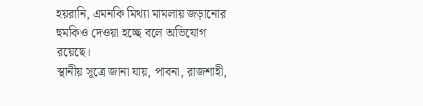হয়রানি, এমনকি মিথ্যা মামলায় জড়ানোর হুমকিও দেওয়া হচ্ছে বলে অভিযোগ রয়েছে।
স্থানীয় সূত্রে জানা যায়, পাবনা, রাজশাহী,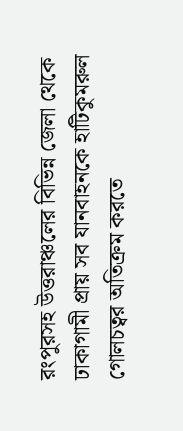রংপুরসহ উত্তরাঞ্চলের বিভিন্ন জেলা থেকে ঢাকাগামী প্রায় সব যানবাহনকে হাটিকুমরুল গোলচত্বর অতিক্রম করতে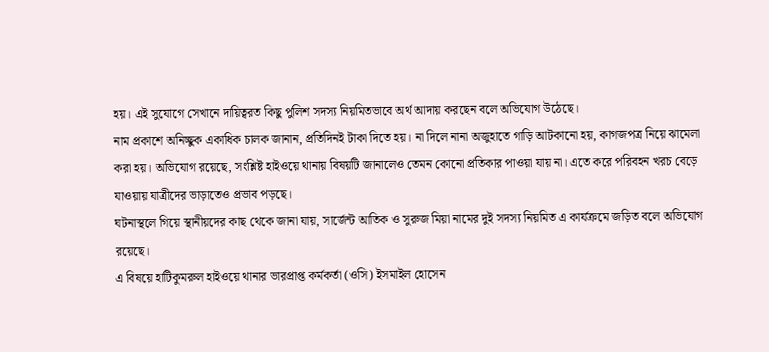হয়। এই সুযোগে সেখানে দায়িত্বরত কিছু পুলিশ সদস্য নিয়মিতভাবে অর্থ আদায় করছেন বলে অভিযোগ উঠেছে।
নাম প্রকাশে অনিচ্ছুক একাধিক চালক জানান, প্রতিদিনই টাকা দিতে হয়। না দিলে নানা অজুহাতে গাড়ি আটকানো হয়, কাগজপত্র নিয়ে ঝামেলা করা হয়। অভিযোগ রয়েছে, সংশ্লিষ্ট হাইওয়ে থানায় বিষয়টি জানালেও তেমন কোনো প্রতিকার পাওয়া যায় না। এতে করে পরিবহন খরচ বেড়ে যাওয়ায় যাত্রীদের ভাড়াতেও প্রভাব পড়ছে।
ঘটনাস্থলে গিয়ে স্থানীয়দের কাছ থেকে জানা যায়, সার্জেন্ট আতিক ও সুরুজ মিয়া নামের দুই সদস্য নিয়মিত এ কার্যক্রমে জড়িত বলে অভিযোগ রয়েছে।
এ বিষয়ে হাটিকুমরুল হাইওয়ে থানার ভারপ্রাপ্ত কর্মকর্তা (ওসি) ইসমাইল হোসেন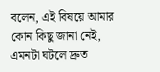বলেন, এই বিষয়ে আমার কোন কিছু জানা নেই, এমনটা ঘটলে দ্রুত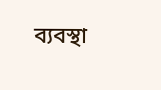ব্যবস্থা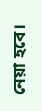নেয়া হবে।